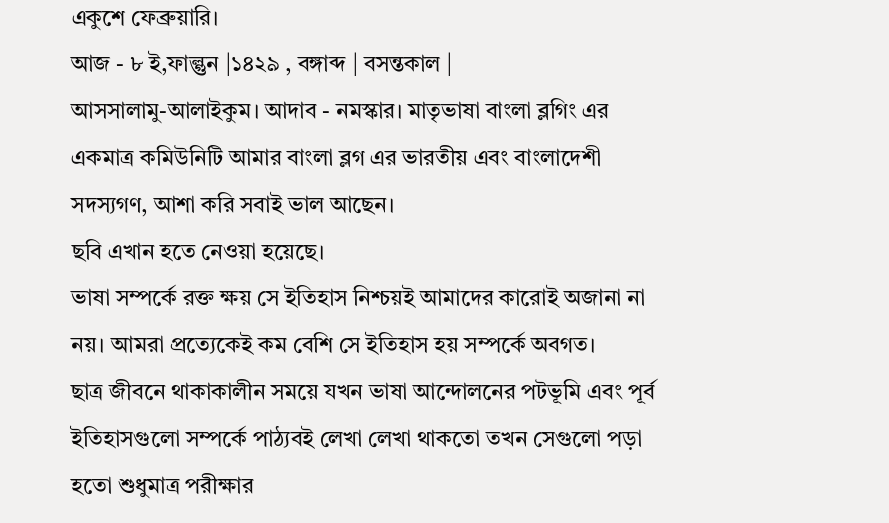একুশে ফেব্রুয়ারি।
আজ - ৮ ই,ফাল্গুন |১৪২৯ , বঙ্গাব্দ | বসন্তকাল |
আসসালামু-আলাইকুম। আদাব - নমস্কার। মাতৃভাষা বাংলা ব্লগিং এর একমাত্র কমিউনিটি আমার বাংলা ব্লগ এর ভারতীয় এবং বাংলাদেশী সদস্যগণ, আশা করি সবাই ভাল আছেন।
ছবি এখান হতে নেওয়া হয়েছে।
ভাষা সম্পর্কে রক্ত ক্ষয় সে ইতিহাস নিশ্চয়ই আমাদের কারোই অজানা না নয়। আমরা প্রত্যেকেই কম বেশি সে ইতিহাস হয় সম্পর্কে অবগত।
ছাত্র জীবনে থাকাকালীন সময়ে যখন ভাষা আন্দোলনের পটভূমি এবং পূর্ব ইতিহাসগুলো সম্পর্কে পাঠ্যবই লেখা লেখা থাকতো তখন সেগুলো পড়া হতো শুধুমাত্র পরীক্ষার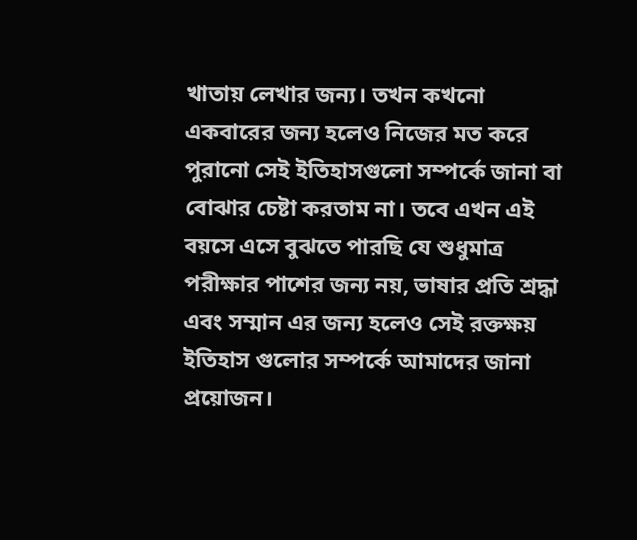খাতায় লেখার জন্য। তখন কখনো একবারের জন্য হলেও নিজের মত করে পুরানো সেই ইতিহাসগুলো সম্পর্কে জানা বা বোঝার চেষ্টা করতাম না। তবে এখন এই বয়সে এসে বুঝতে পারছি যে শুধুমাত্র পরীক্ষার পাশের জন্য নয়, ভাষার প্রতি শ্রদ্ধা এবং সম্মান এর জন্য হলেও সেই রক্তক্ষয় ইতিহাস গুলোর সম্পর্কে আমাদের জানা প্রয়োজন।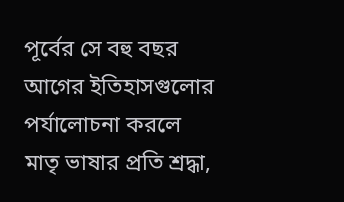পূর্বের সে বহু বছর আগের ইতিহাসগুলোর পর্যালোচনা করলে মাতৃ ভাষার প্রতি শ্রদ্ধা,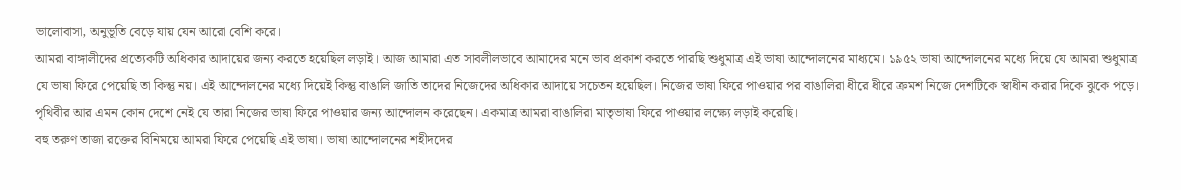ভালোবাসা, অনুভূতি বেড়ে যায় যেন আরো বেশি করে।
আমরা বাঙ্গালীদের প্রত্যেকটি অধিকার আদায়ের জন্য করতে হয়েছিল লড়াই। আজ আমারা এত সাবলীলভাবে আমাদের মনে ভাব প্রকাশ করতে পারছি শুধুমাত্র এই ভাষা আন্দোলনের মাধ্যমে। ১৯৫২ ভাষা আন্দোলনের মধ্যে দিয়ে যে আমরা শুধুমাত্র যে ভাষা ফিরে পেয়েছি তা কিন্তু নয়। এই আন্দোলনের মধ্যে দিয়েই কিন্তু বাঙালি জাতি তাদের নিজেদের অধিকার আদায়ে সচেতন হয়েছিল। নিজের ভাষা ফিরে পাওয়ার পর বাঙালিরা ধীরে ধীরে ক্রমশ নিজে দেশটিকে স্বাধীন করার দিকে ঝুকে পড়ে।
পৃথিবীর আর এমন কোন দেশে নেই যে তারা নিজের ভাষা ফিরে পাওয়ার জন্য আন্দোলন করেছেন। একমাত্র আমরা বাঙালিরা মাতৃভাষা ফিরে পাওয়ার লক্ষ্যে লড়াই করেছি।
বহু তরুণ তাজা রক্তের বিনিময়ে আমরা ফিরে পেয়েছি এই ভাষা। ভাষা আন্দোলনের শহীদদের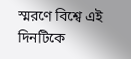স্মরণে বিশ্বে এই দিনটিকে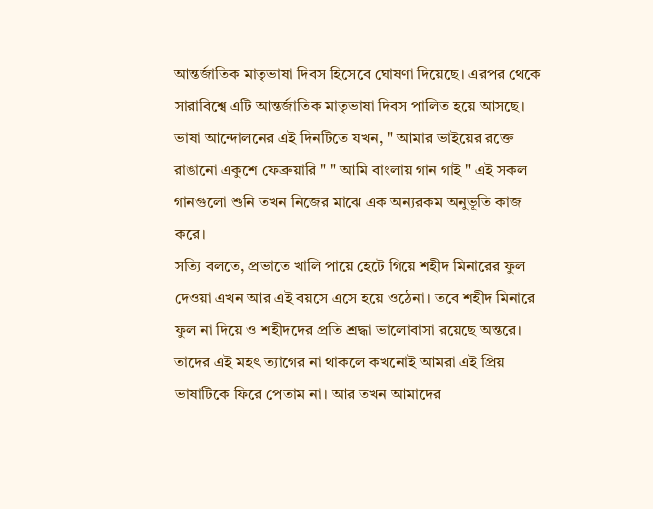আন্তর্জাতিক মাতৃভাষা দিবস হিসেবে ঘোষণা দিয়েছে। এরপর থেকে সারাবিশ্বে এটি আন্তর্জাতিক মাতৃভাষা দিবস পালিত হয়ে আসছে।
ভাষা আন্দোলনের এই দিনটিতে যখন, " আমার ভাইয়ের রক্তে রাঙানো একুশে ফেব্রুয়ারি " " আমি বাংলায় গান গাই " এই সকল গানগুলো শুনি তখন নিজের মাঝে এক অন্যরকম অনুভূতি কাজ করে।
সত্যি বলতে, প্রভাতে খালি পায়ে হেটে গিয়ে শহীদ মিনারের ফুল দেওয়া এখন আর এই বয়সে এসে হয়ে ওঠেনা। তবে শহীদ মিনারে ফুল না দিয়ে ও শহীদদের প্রতি শ্রদ্ধা ভালোবাসা রয়েছে অন্তরে। তাদের এই মহৎ ত্যাগের না থাকলে কখনোই আমরা এই প্রিয় ভাষাটিকে ফিরে পেতাম না। আর তখন আমাদের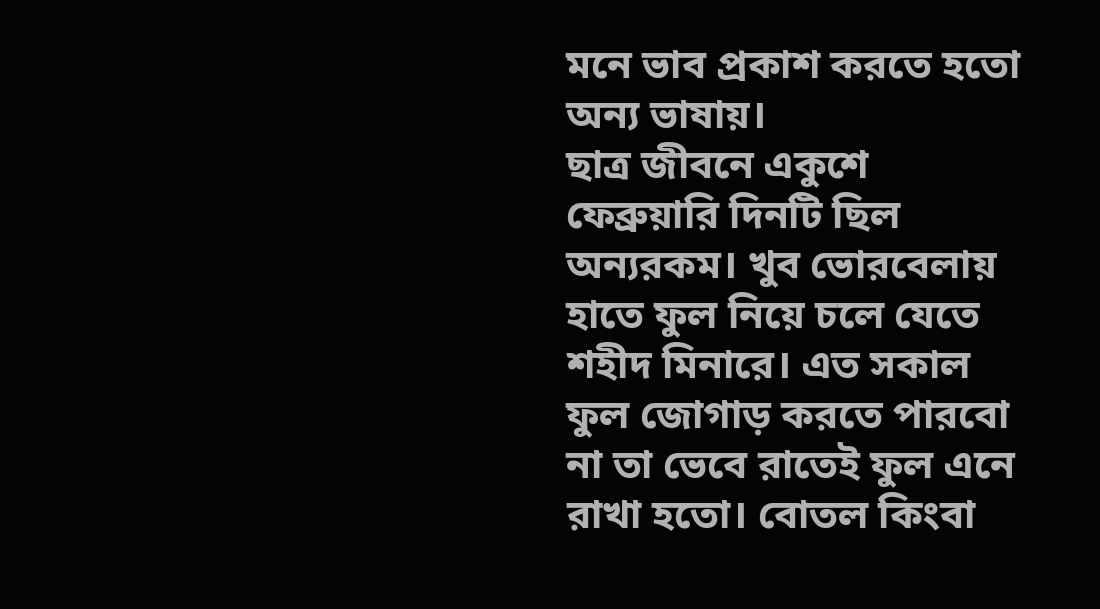মনে ভাব প্রকাশ করতে হতো অন্য ভাষায়।
ছাত্র জীবনে একুশে ফেব্রুয়ারি দিনটি ছিল অন্যরকম। খুব ভোরবেলায় হাতে ফুল নিয়ে চলে যেতে শহীদ মিনারে। এত সকাল ফুল জোগাড় করতে পারবো না তা ভেবে রাতেই ফুল এনে রাখা হতো। বোতল কিংবা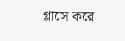গ্লাসে করে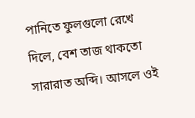পানিতে ফুলগুলো রেখে দিলে, বেশ তাজ থাকতো সারারাত অব্দি। আসলে ওই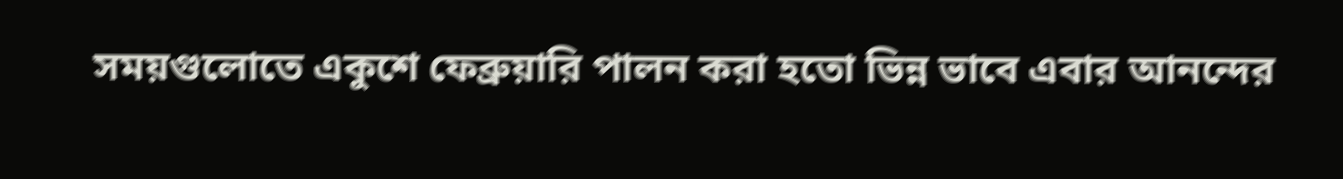সময়গুলোতে একুশে ফেব্রুয়ারি পালন করা হতো ভিন্ন ভাবে এবার আনন্দের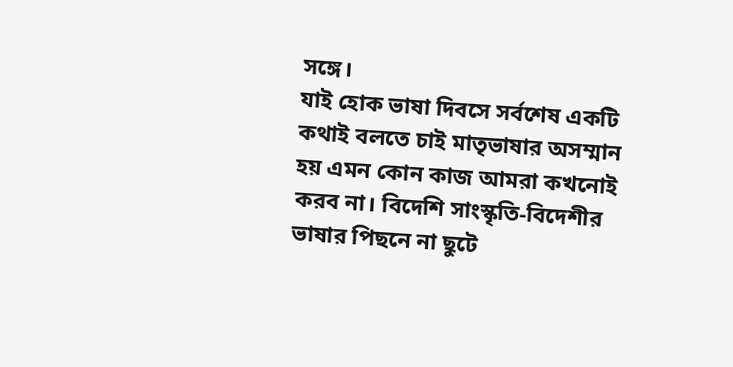সঙ্গে।
যাই হোক ভাষা দিবসে সর্বশেষ একটি কথাই বলতে চাই মাতৃভাষার অসম্মান হয় এমন কোন কাজ আমরা কখনোই করব না। বিদেশি সাংস্কৃতি-বিদেশীর ভাষার পিছনে না ছুটে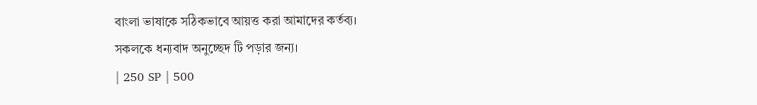বাংলা ভাষাকে সঠিকভাবে আয়ত্ত করা আমাদের কর্তব্য।
সকলকে ধন্যবাদ অনুচ্ছেদ টি পড়ার জন্য।
| 250 SP | 500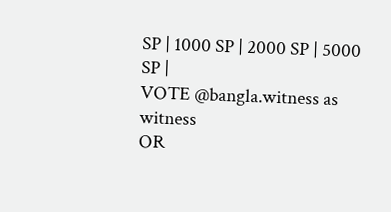SP | 1000 SP | 2000 SP | 5000 SP |
VOTE @bangla.witness as witness
OR